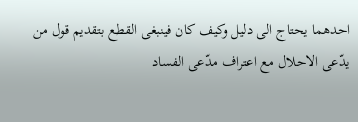احدهما يحتاج الى دليل وكيف كان فينبغى القطع بتقديم قول من يدّعى الاحلال مع اعتراف مدّعى الفساد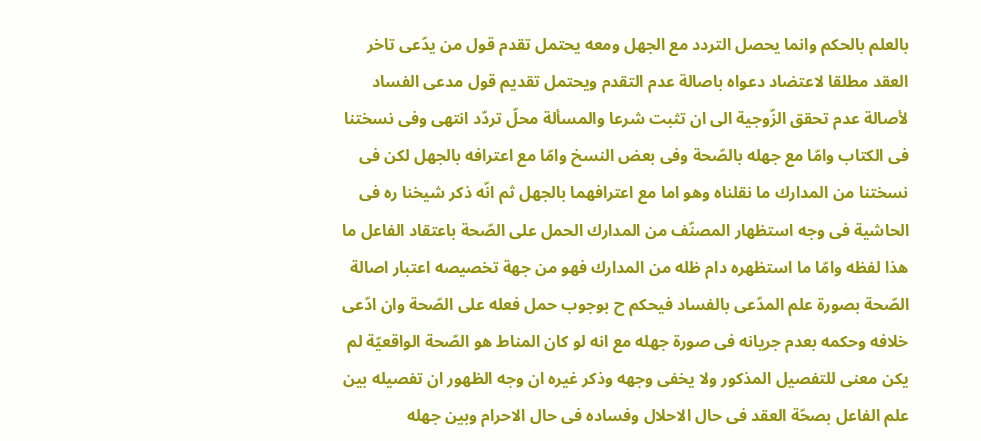بالعلم بالحكم وانما يحصل التردد مع الجهل ومعه يحتمل تقدم قول من يدّعى تاخر العقد مطلقا لاعتضاد دعواه باصالة عدم التقدم ويحتمل تقديم قول مدعى الفساد لأصالة عدم تحقق الزّوجية الى ان تثبت شرعا والمسألة محلّ تردّد انتهى وفى نسختنا فى الكتاب وامّا مع جهله بالصّحة وفى بعض النسخ وامّا مع اعترافه بالجهل لكن فى نسختنا من المدارك ما نقلناه وهو اما مع اعترافهما بالجهل ثم انّه ذكر شيخنا ره فى الحاشية فى وجه استظهار المصنّف من المدارك الحمل على الصّحة باعتقاد الفاعل ما هذا لفظه وامّا ما استظهره دام ظله من المدارك فهو من جهة تخصيصه اعتبار اصالة الصّحة بصورة علم المدّعى بالفساد فيحكم ح بوجوب حمل فعله على الصّحة وان ادّعى خلافه وحكمه بعدم جريانه فى صورة جهله مع انه لو كان المناط هو الصّحة الواقعيّة لم يكن معنى للتفصيل المذكور ولا يخفى وجهه وذكر غيره ان وجه الظهور ان تفصيله بين علم الفاعل بصحّة العقد فى حال الاحلال وفساده فى حال الاحرام وبين جهله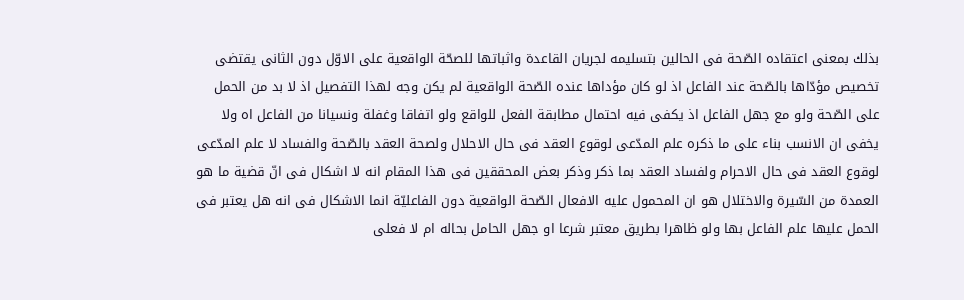بذلك بمعنى اعتقاده الصّحة فى الحالين بتسليمه لجريان القاعدة واثباتها للصحّة الواقعية على الاوّل دون الثانى يقتضى تخصيص مؤدّاها بالصّحة عند الفاعل اذ لو كان مؤداها عنده الصّحة الواقعية لم يكن وجه لهذا التفصيل اذ لا بد من الحمل على الصّحة ولو مع جهل الفاعل اذ يكفى فيه احتمال مطابقة الفعل للواقع ولو اتفاقا وغفلة ونسيانا من الفاعل اه ولا يخفى ان الانسب بناء على ما ذكره علم المدّعى لوقوع العقد فى حال الاحلال ولصحة العقد بالصّحة والفساد لا علم المدّعى لوقوع العقد فى حال الاحرام ولفساد العقد بما ذكر وذكر بعض المحققين فى هذا المقام انه لا اشكال فى انّ قضية ما هو العمدة من السّيرة والاختلال هو ان المحمول عليه الافعال الصّحة الواقعية دون الفاعليّة انما الاشكال فى انه هل يعتبر فى الحمل عليها علم الفاعل بها ولو ظاهرا بطريق معتبر شرعا او جهل الحامل بحاله ام لا فعلى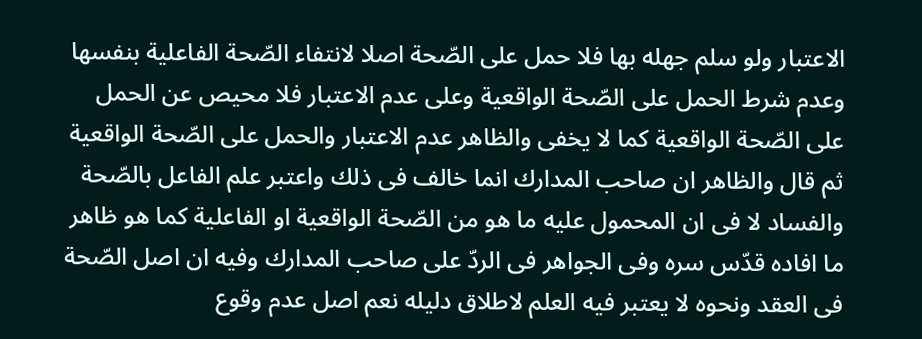الاعتبار ولو سلم جهله بها فلا حمل على الصّحة اصلا لانتفاء الصّحة الفاعلية بنفسها وعدم شرط الحمل على الصّحة الواقعية وعلى عدم الاعتبار فلا محيص عن الحمل على الصّحة الواقعية كما لا يخفى والظاهر عدم الاعتبار والحمل على الصّحة الواقعية ثم قال والظاهر ان صاحب المدارك انما خالف فى ذلك واعتبر علم الفاعل بالصّحة والفساد لا فى ان المحمول عليه ما هو من الصّحة الواقعية او الفاعلية كما هو ظاهر ما افاده قدّس سره وفى الجواهر فى الردّ على صاحب المدارك وفيه ان اصل الصّحة فى العقد ونحوه لا يعتبر فيه العلم لاطلاق دليله نعم اصل عدم وقوع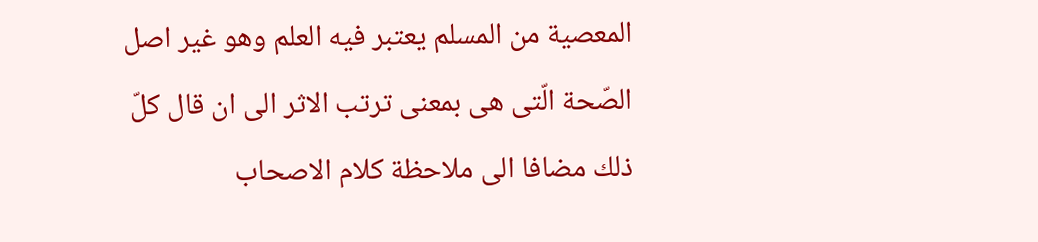المعصية من المسلم يعتبر فيه العلم وهو غير اصل الصّحة الّتى هى بمعنى ترتب الاثر الى ان قال كلّ ذلك مضافا الى ملاحظة كلام الاصحاب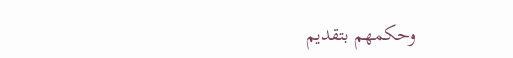وحكمهم بتقديم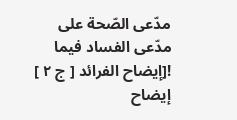مدّعى الصّحة على مدّعى الفساد فيما
![إيضاح الفرائد [ ج ٢ ] إيضاح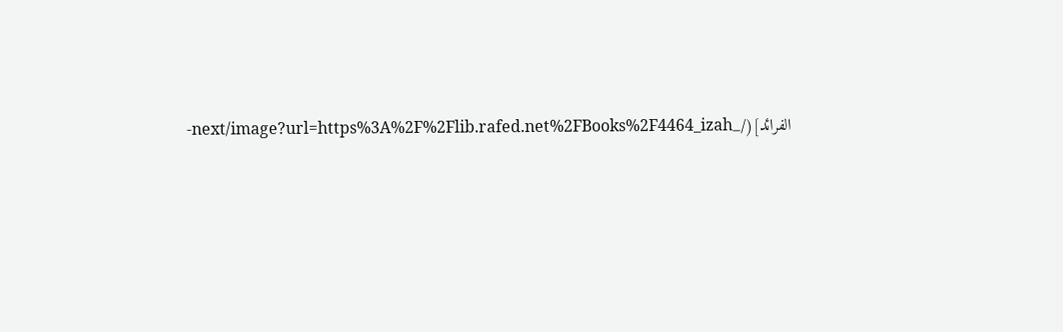الفرائد](/_next/image?url=https%3A%2F%2Flib.rafed.net%2FBooks%2F4464_izah-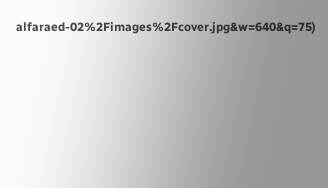alfaraed-02%2Fimages%2Fcover.jpg&w=640&q=75)